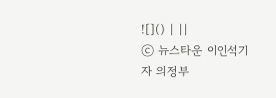![]() | ||
ⓒ 뉴스타운 이인석기자 의정부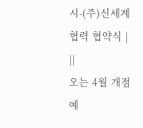시-(주)신세계 협력 협약식 | ||
오는 4월 개점예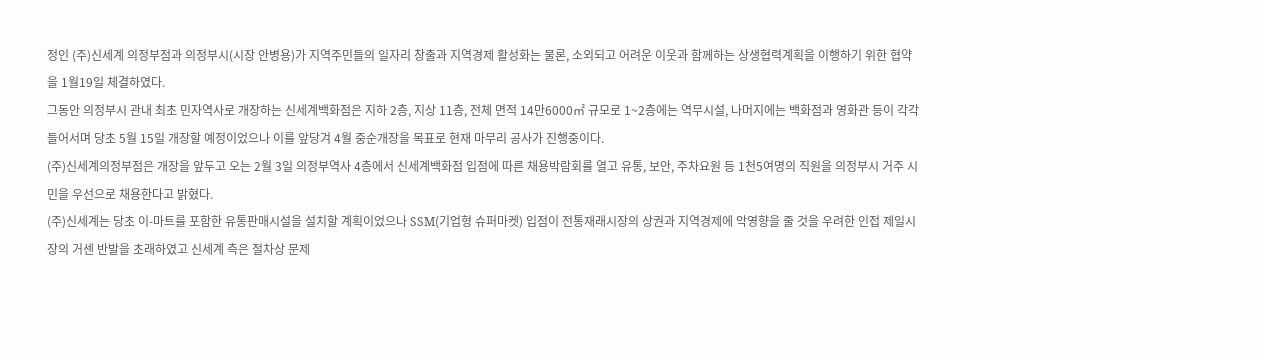정인 (주)신세계 의정부점과 의정부시(시장 안병용)가 지역주민들의 일자리 창출과 지역경제 활성화는 물론, 소외되고 어려운 이웃과 함께하는 상생협력계획을 이행하기 위한 협약을 1월19일 체결하였다.
그동안 의정부시 관내 최초 민자역사로 개장하는 신세계백화점은 지하 2층, 지상 11층, 전체 면적 14만6000㎡ 규모로 1~2층에는 역무시설, 나머지에는 백화점과 영화관 등이 각각 들어서며 당초 5월 15일 개장할 예정이었으나 이를 앞당겨 4월 중순개장을 목표로 현재 마무리 공사가 진행중이다.
(주)신세계의정부점은 개장을 앞두고 오는 2월 3일 의정부역사 4층에서 신세계백화점 입점에 따른 채용박람회를 열고 유통, 보안, 주차요원 등 1천5여명의 직원을 의정부시 거주 시민을 우선으로 채용한다고 밝혔다.
(주)신세계는 당초 이-마트를 포함한 유통판매시설을 설치할 계획이었으나 SSM(기업형 슈퍼마켓) 입점이 전통재래시장의 상권과 지역경제에 악영향을 줄 것을 우려한 인접 제일시장의 거센 반발을 초래하였고 신세계 측은 절차상 문제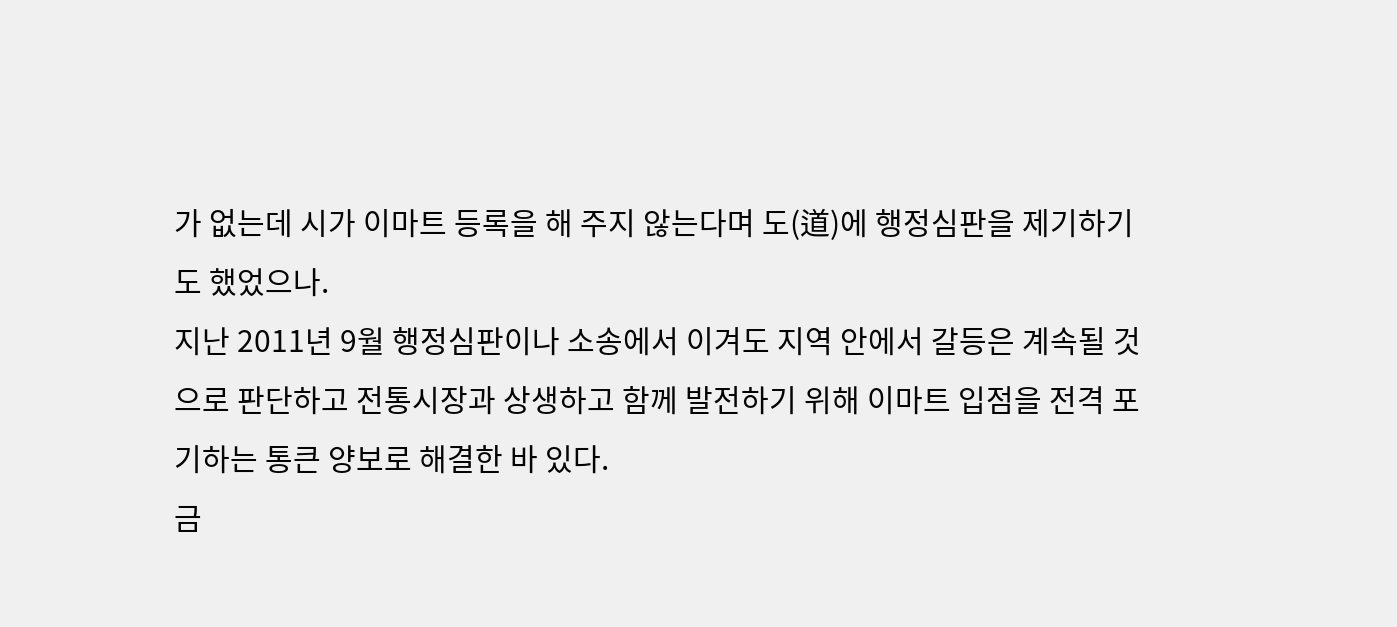가 없는데 시가 이마트 등록을 해 주지 않는다며 도(道)에 행정심판을 제기하기도 했었으나.
지난 2011년 9월 행정심판이나 소송에서 이겨도 지역 안에서 갈등은 계속될 것으로 판단하고 전통시장과 상생하고 함께 발전하기 위해 이마트 입점을 전격 포기하는 통큰 양보로 해결한 바 있다.
금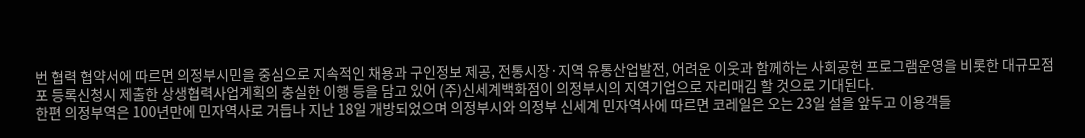번 협력 협약서에 따르면 의정부시민을 중심으로 지속적인 채용과 구인정보 제공, 전통시장·지역 유통산업발전, 어려운 이웃과 함께하는 사회공헌 프로그램운영을 비롯한 대규모점포 등록신청시 제출한 상생협력사업계획의 충실한 이행 등을 담고 있어 (주)신세계백화점이 의정부시의 지역기업으로 자리매김 할 것으로 기대된다.
한편 의정부역은 100년만에 민자역사로 거듭나 지난 18일 개방되었으며 의정부시와 의정부 신세계 민자역사에 따르면 코레일은 오는 23일 설을 앞두고 이용객들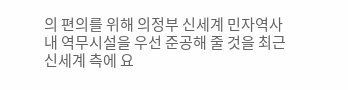의 편의를 위해 의정부 신세계 민자역사 내 역무시설을 우선 준공해 줄 것을 최근 신세계 측에 요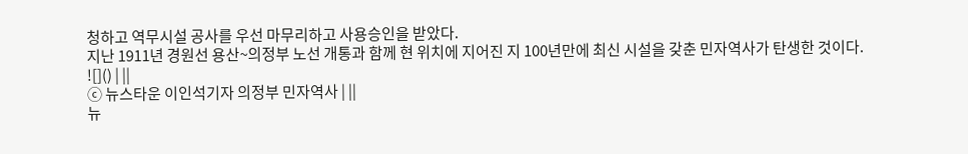청하고 역무시설 공사를 우선 마무리하고 사용승인을 받았다.
지난 1911년 경원선 용산~의정부 노선 개통과 함께 현 위치에 지어진 지 100년만에 최신 시설을 갖춘 민자역사가 탄생한 것이다.
![]() | ||
ⓒ 뉴스타운 이인석기자 의정부 민자역사 | ||
뉴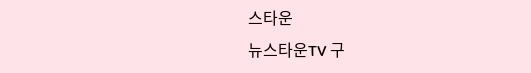스타운
뉴스타운TV 구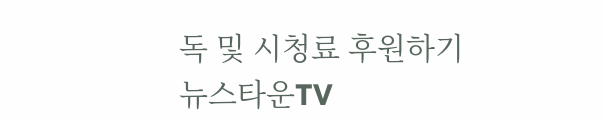독 및 시청료 후원하기
뉴스타운TV